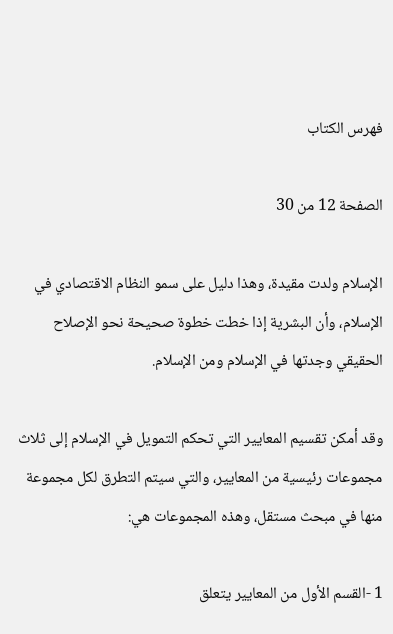فهرس الكتاب

الصفحة 12 من 30

الإسلام ولدت مقيدة، وهذا دليل على سمو النظام الاقتصادي في الإسلام، وأن البشرية إذا خطت خطوة صحيحة نحو الإصلاح الحقيقي وجدتها في الإسلام ومن الإسلام.

وقد أمكن تقسيم المعايير التي تحكم التمويل في الإسلام إلى ثلاث مجموعات رئيسية من المعايير، والتي سيتم التطرق لكل مجموعة منها في مبحث مستقل، وهذه المجموعات هي:

1 -القسم الأول من المعايير يتعلق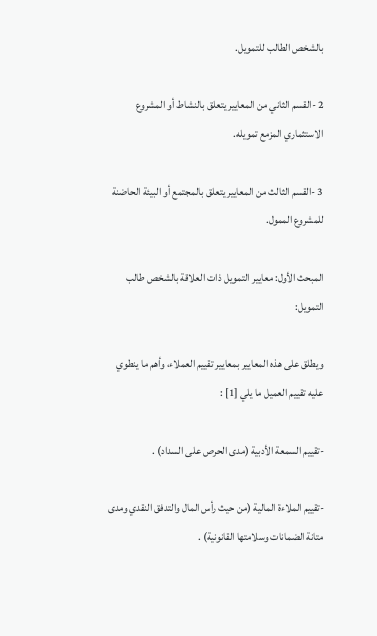بالشخص الطالب للتمويل.

2 -القسم الثاني من المعايير يتعلق بالنشاط أو المشروع الاستثماري المزمع تمويله.

3 -القسم الثالث من المعايير يتعلق بالمجتمع أو البيئة الحاضنة للمشروع الممول.

المبحث الأول: معايير التمويل ذات العلاقة بالشخص طالب التمويل:

ويطلق على هذه المعايير بمعايير تقييم العملاء، وأهم ما ينطوي عليه تقييم العميل ما يلي [1] :

-تقييم السمعة الأدبية (مدى الحرص على السداد) .

-تقييم الملاءة المالية (من حيث رأس المال والتدفق النقدي ومدى متانة الضمانات وسلامتها القانونية) .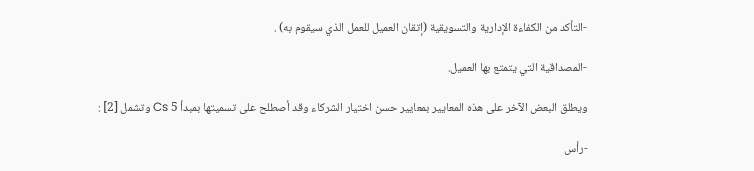-التأكد من الكفاءة الإدارية والتسويقية (إتقان العميل للعمل الذي سيقوم به) .

-المصداقية التي يتمتع بها العميل.

ويطلق البعض الآخر على هذه المعايير بمعايير حسن اختيار الشركاء وقد أصطلح على تسميتها بمبدأ 5 Cs وتشمل [2] :

-رأس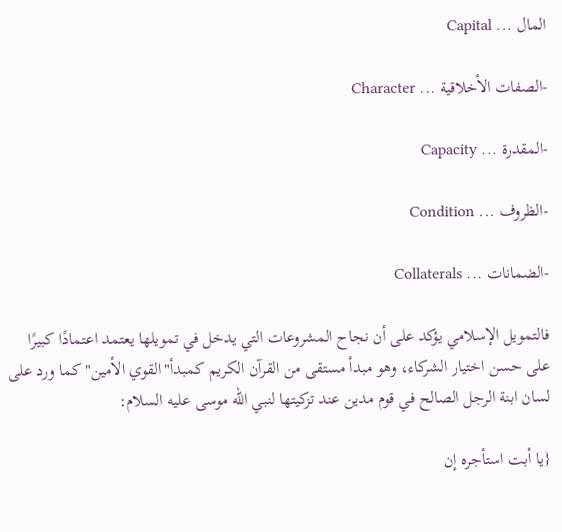المال ... Capital

-الصفات الأخلاقية ... Character

-المقدرة ... Capacity

-الظروف ... Condition

-الضمانات ... Collaterals

فالتمويل الإسلامي يؤكد على أن نجاح المشروعات التي يدخل في تمويلها يعتمد اعتمادًا كبيرًا على حسن اختيار الشركاء، وهو مبدأ مستقى من القرآن الكريم كمبدأ"القوي الأمين"كما ورد على لسان ابنة الرجل الصالح في قوم مدين عند تزكيتها لنبي الله موسى عليه السلام:

{يا أبت استأجره إن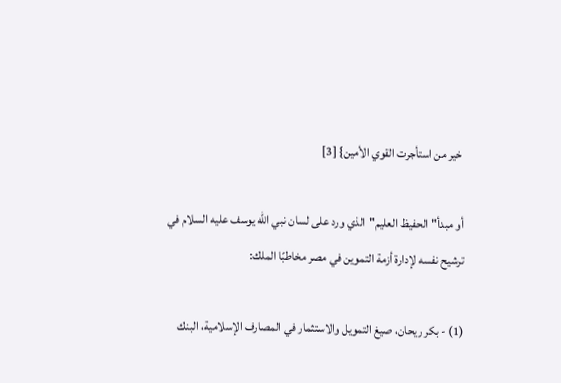خير من استأجرت القوي الأمين} [3]

أو مبدأ"الحفيظ العليم"الذي ورد على لسان نبي الله يوسف عليه السلام في ترشيح نفسه لإدارة أزمة التموين في مصر مخاطبًا الملك:

(1) - بكر ريحان، صيغ التمويل والاستثمار في المصارف الإسلامية، البنك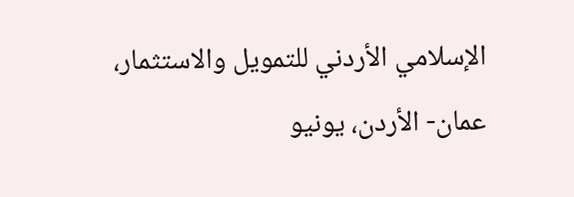الإسلامي الأردني للتمويل والاستثمار، عمان- الأردن، يونيو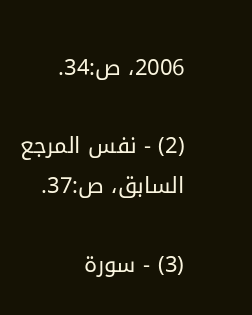2006، ص:34.

(2) - نفس المرجع السابق، ص:37.

(3) - سورة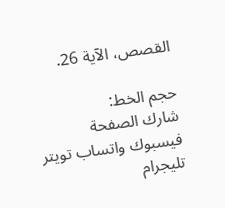القصص، الآية 26.

حجم الخط:
شارك الصفحة
فيسبوك واتساب تويتر تليجرام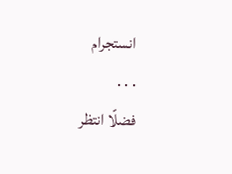انستجرام
. . .
فضلًا انتظر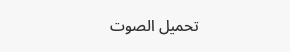تحميل الصوت